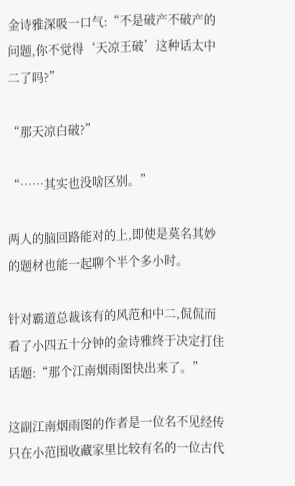金诗雅深吸一口气:“不是破产不破产的问题,你不觉得‘天凉王破’这种话太中二了吗?”

“那天凉白破?”

“……其实也没啥区别。”

两人的脑回路能对的上,即使是莫名其妙的题材也能一起聊个半个多小时。

针对霸道总裁该有的风范和中二,侃侃而看了小四五十分钟的金诗雅终于决定打住话题:“那个江南烟雨图快出来了。”

这副江南烟雨图的作者是一位名不见经传只在小范围收藏家里比较有名的一位古代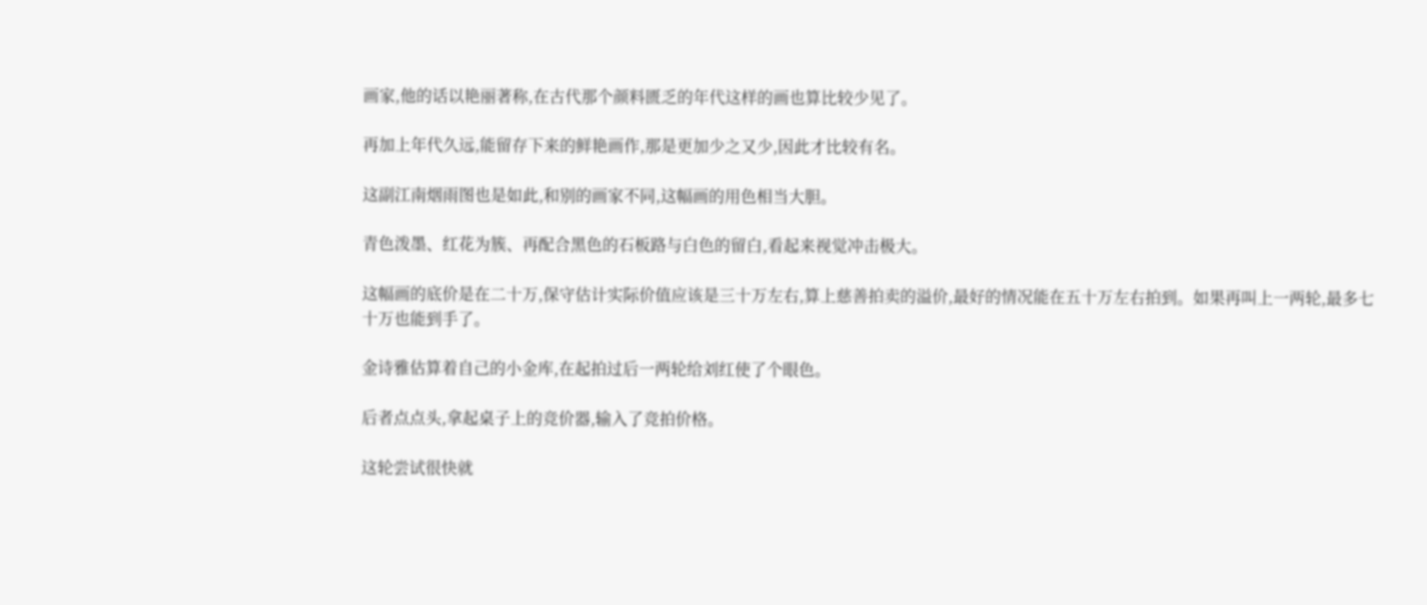画家,他的话以艳丽著称,在古代那个颜料匮乏的年代这样的画也算比较少见了。

再加上年代久远,能留存下来的鲜艳画作,那是更加少之又少,因此才比较有名。

这副江南烟雨图也是如此,和别的画家不同,这幅画的用色相当大胆。

青色泼墨、红花为簇、再配合黑色的石板路与白色的留白,看起来视觉冲击极大。

这幅画的底价是在二十万,保守估计实际价值应该是三十万左右,算上慈善拍卖的溢价,最好的情况能在五十万左右拍到。如果再叫上一两轮,最多七十万也能到手了。

金诗雅估算着自己的小金库,在起拍过后一两轮给刘红使了个眼色。

后者点点头,拿起桌子上的竞价器,输入了竞拍价格。

这轮尝试很快就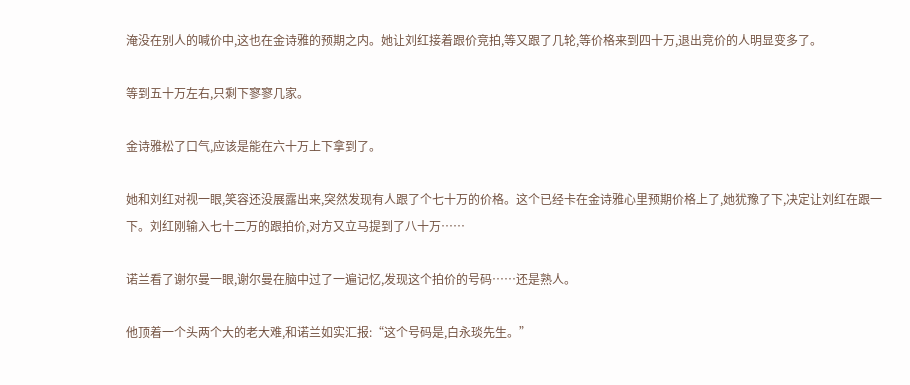淹没在别人的喊价中,这也在金诗雅的预期之内。她让刘红接着跟价竞拍,等又跟了几轮,等价格来到四十万,退出竞价的人明显变多了。

等到五十万左右,只剩下寥寥几家。

金诗雅松了口气,应该是能在六十万上下拿到了。

她和刘红对视一眼,笑容还没展露出来,突然发现有人跟了个七十万的价格。这个已经卡在金诗雅心里预期价格上了,她犹豫了下,决定让刘红在跟一下。刘红刚输入七十二万的跟拍价,对方又立马提到了八十万……

诺兰看了谢尔曼一眼,谢尔曼在脑中过了一遍记忆,发现这个拍价的号码……还是熟人。

他顶着一个头两个大的老大难,和诺兰如实汇报:“这个号码是,白永琰先生。”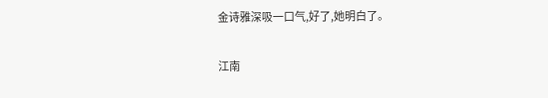金诗雅深吸一口气,好了,她明白了。

江南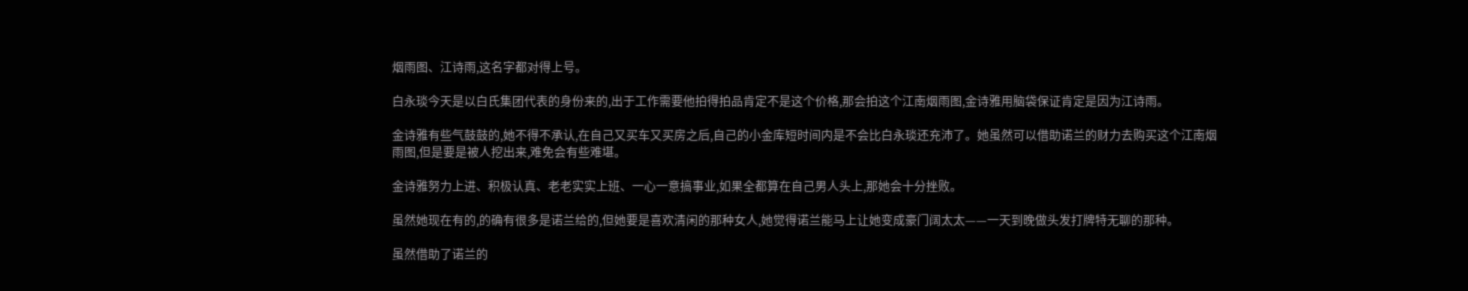烟雨图、江诗雨,这名字都对得上号。

白永琰今天是以白氏集团代表的身份来的,出于工作需要他拍得拍品肯定不是这个价格,那会拍这个江南烟雨图,金诗雅用脑袋保证肯定是因为江诗雨。

金诗雅有些气鼓鼓的,她不得不承认,在自己又买车又买房之后,自己的小金库短时间内是不会比白永琰还充沛了。她虽然可以借助诺兰的财力去购买这个江南烟雨图,但是要是被人挖出来,难免会有些难堪。

金诗雅努力上进、积极认真、老老实实上班、一心一意搞事业,如果全都算在自己男人头上,那她会十分挫败。

虽然她现在有的,的确有很多是诺兰给的,但她要是喜欢清闲的那种女人,她觉得诺兰能马上让她变成豪门阔太太——一天到晚做头发打牌特无聊的那种。

虽然借助了诺兰的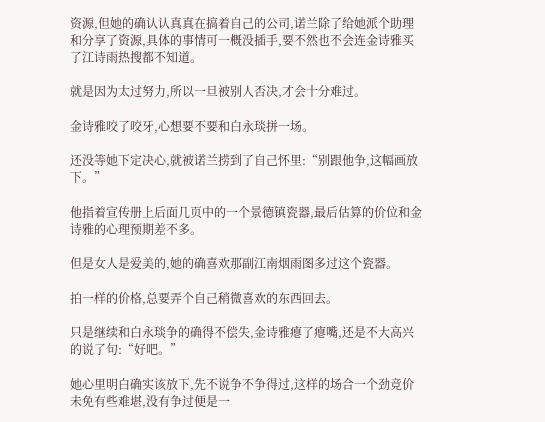资源,但她的确认认真真在搞着自己的公司,诺兰除了给她派个助理和分享了资源,具体的事情可一概没插手,要不然也不会连金诗雅买了江诗雨热搜都不知道。

就是因为太过努力,所以一旦被别人否决,才会十分难过。

金诗雅咬了咬牙,心想要不要和白永琰拼一场。

还没等她下定决心,就被诺兰捞到了自己怀里:“别跟他争,这幅画放下。”

他指着宣传册上后面几页中的一个景德镇瓷器,最后估算的价位和金诗雅的心理预期差不多。

但是女人是爱美的,她的确喜欢那副江南烟雨图多过这个瓷器。

拍一样的价格,总要弄个自己稍微喜欢的东西回去。

只是继续和白永琰争的确得不偿失,金诗雅瘪了瘪嘴,还是不大高兴的说了句:“好吧。”

她心里明白确实该放下,先不说争不争得过,这样的场合一个劲竞价未免有些难堪,没有争过便是一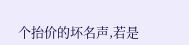个抬价的坏名声,若是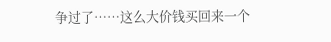争过了……这么大价钱买回来一个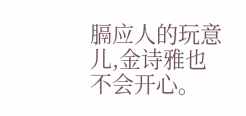膈应人的玩意儿,金诗雅也不会开心。